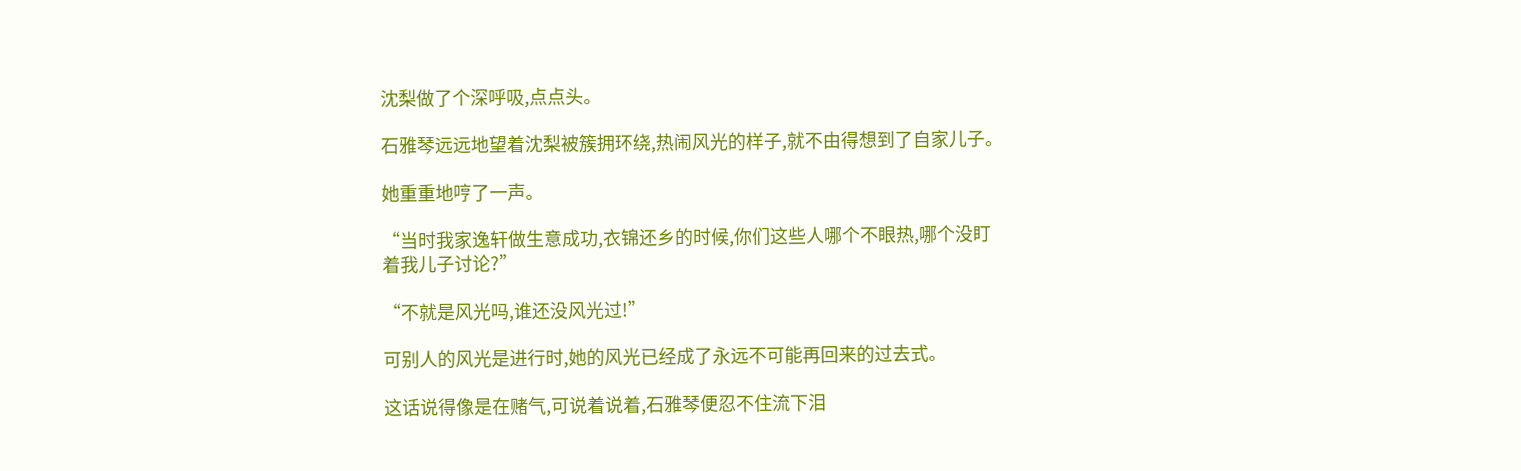沈梨做了个深呼吸,点点头。

石雅琴远远地望着沈梨被簇拥环绕,热闹风光的样子,就不由得想到了自家儿子。

她重重地哼了一声。

“当时我家逸轩做生意成功,衣锦还乡的时候,你们这些人哪个不眼热,哪个没盯着我儿子讨论?”

“不就是风光吗,谁还没风光过!”

可别人的风光是进行时,她的风光已经成了永远不可能再回来的过去式。

这话说得像是在赌气,可说着说着,石雅琴便忍不住流下泪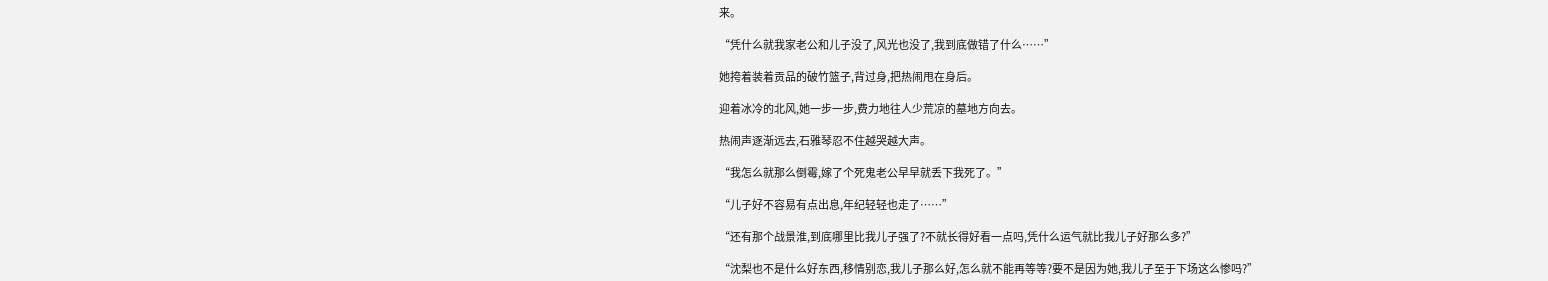来。

“凭什么就我家老公和儿子没了,风光也没了,我到底做错了什么……”

她挎着装着贡品的破竹篮子,背过身,把热闹甩在身后。

迎着冰冷的北风,她一步一步,费力地往人少荒凉的墓地方向去。

热闹声逐渐远去,石雅琴忍不住越哭越大声。

“我怎么就那么倒霉,嫁了个死鬼老公早早就丢下我死了。”

“儿子好不容易有点出息,年纪轻轻也走了……”

“还有那个战景淮,到底哪里比我儿子强了?不就长得好看一点吗,凭什么运气就比我儿子好那么多?”

“沈梨也不是什么好东西,移情别恋,我儿子那么好,怎么就不能再等等?要不是因为她,我儿子至于下场这么惨吗?”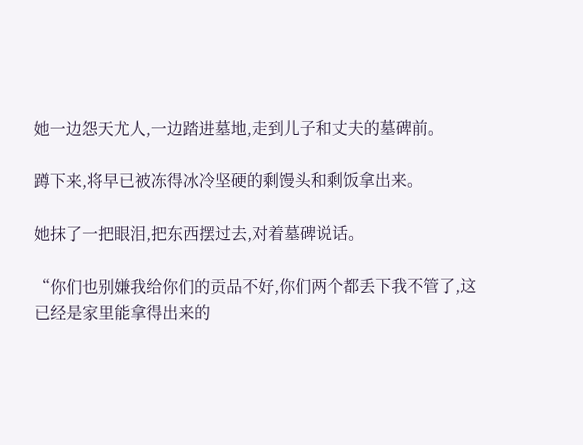她一边怨天尤人,一边踏进墓地,走到儿子和丈夫的墓碑前。

蹲下来,将早已被冻得冰冷坚硬的剩馒头和剩饭拿出来。

她抹了一把眼泪,把东西摆过去,对着墓碑说话。

“你们也别嫌我给你们的贡品不好,你们两个都丢下我不管了,这已经是家里能拿得出来的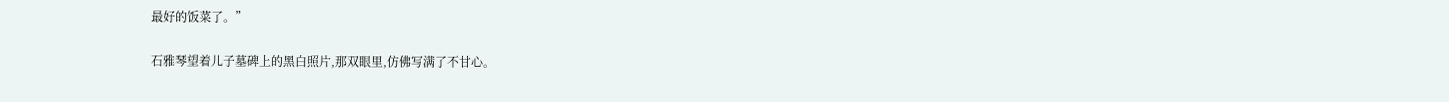最好的饭菜了。”

石雅琴望着儿子墓碑上的黑白照片,那双眼里,仿佛写满了不甘心。